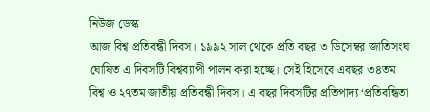নিউজ ডেস্ক
আজ বিশ্ব প্রতিবন্ধী দিবস। ১৯৯২ সাল থেকে প্রতি বছর ৩ ডিসেম্বর জাতিসংঘ ঘোষিত এ দিবসটি বিশ্বব্যাপী পালন করা হচ্ছে। সেই হিসেবে এবছর ৩৪তম বিশ্ব ও ২৭তম জাতীয় প্রতিবন্ধী দিবস। এ বছর দিবসটির প্রতিপাদ্য ‘প্রতিবন্ধিতা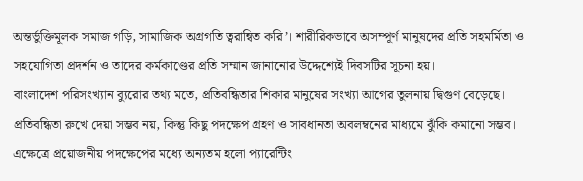অন্তর্ভুক্তিমূলক সমাজ গড়ি, সামাজিক অগ্রগতি ত্বরান্বিত করি’। শারীরিকভাবে অসম্পূর্ণ মানুষদের প্রতি সহমর্মিতা ও সহযোগিতা প্রদর্শন ও তাদের কর্মকাণ্ডের প্রতি সম্মান জানানোর উদ্দেশ্যেই দিবসটির সূচনা হয়।
বাংলাদেশ পরিসংখ্যান ব্যুরোর তথ্য মতে, প্রতিবন্ধিতার শিকার মানুষের সংখ্যা আগের তুলনায় দ্বিগুণ বেড়েছে। প্রতিবন্ধিতা রুখে দেয়া সম্ভব নয়, কিন্তু কিছু পদক্ষেপ গ্রহণ ও সাবধানতা অবলম্বনের মাধ্যমে ঝুঁকি কমানো সম্ভব। এক্ষেত্রে প্রয়োজনীয় পদক্ষেপের মধ্যে অন্যতম হলো প্যারেন্টিং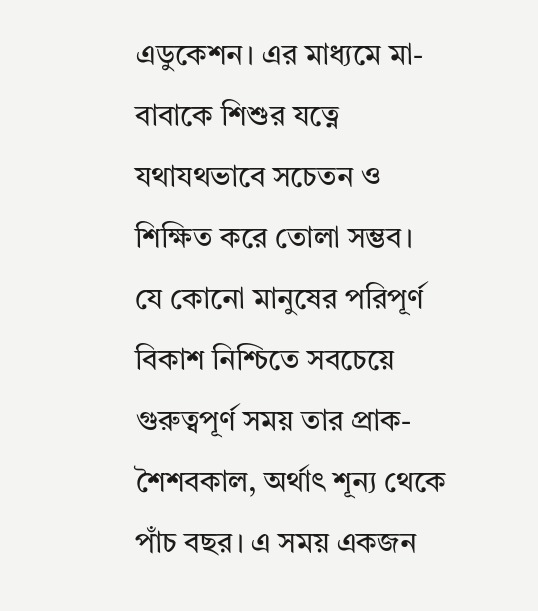এডুকেশন। এর মাধ্যমে মা-বাবাকে শিশুর যত্নে যথাযথভাবে সচেতন ও শিক্ষিত করে তোলা সম্ভব।
যে কোনো মানুষের পরিপূর্ণ বিকাশ নিশ্চিতে সবচেয়ে গুরুত্বপূর্ণ সময় তার প্রাক-শৈশবকাল, অর্থাৎ শূন্য থেকে পাঁচ বছর। এ সময় একজন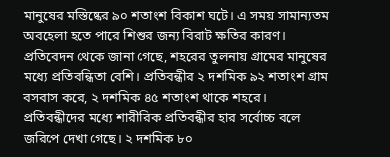মানুষের মস্তিষ্কের ৯০ শতাংশ বিকাশ ঘটে। এ সময় সামান্যতম অবহেলা হতে পারে শিশুর জন্য বিরাট ক্ষতির কারণ।
প্রতিবেদন থেকে জানা গেছে, শহরের তুলনায় গ্রামের মানুষের মধ্যে প্রতিবন্ধিতা বেশি। প্রতিবন্ধীর ২ দশমিক ৯২ শতাংশ গ্রাম বসবাস করে, ২ দশমিক ৪৫ শতাংশ থাকে শহরে। প্রতিবন্ধীদের মধ্যে শারীরিক প্রতিবন্ধীর হার সর্বোচ্চ বলে জরিপে দেখা গেছে। ২ দশমিক ৮০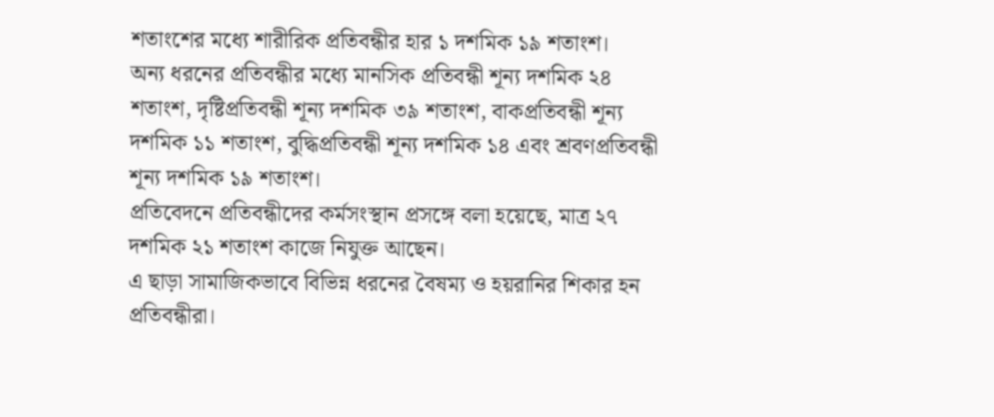শতাংশের মধ্যে শারীরিক প্রতিবন্ধীর হার ১ দশমিক ১৯ শতাংশ।
অন্য ধরনের প্রতিবন্ধীর মধ্যে মানসিক প্রতিবন্ধী শূন্য দশমিক ২৪ শতাংশ, দৃষ্টিপ্রতিবন্ধী শূন্য দশমিক ৩৯ শতাংশ, বাকপ্রতিবন্ধী শূন্য দশমিক ১১ শতাংশ, বুদ্ধিপ্রতিবন্ধী শূন্য দশমিক ১৪ এবং শ্রবণপ্রতিবন্ধী শূন্য দশমিক ১৯ শতাংশ।
প্রতিবেদনে প্রতিবন্ধীদের কর্মসংস্থান প্রসঙ্গে বলা হয়েছে, মাত্র ২৭ দশমিক ২১ শতাংশ কাজে নিযুক্ত আছেন।
এ ছাড়া সামাজিকভাবে বিভিন্ন ধরনের বৈষম্য ও হয়রানির শিকার হন প্রতিবন্ধীরা।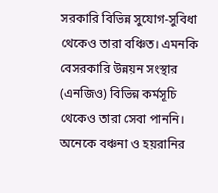সরকারি বিভিন্ন সুযোগ-সুবিধা থেকেও তারা বঞ্চিত। এমনকি বেসরকারি উন্নয়ন সংস্থার (এনজিও) বিভিন্ন কর্মসূচি থেকেও তারা সেবা পাননি। অনেকে বঞ্চনা ও হয়রানির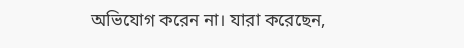অভিযোগ করেন না। যারা করেছেন,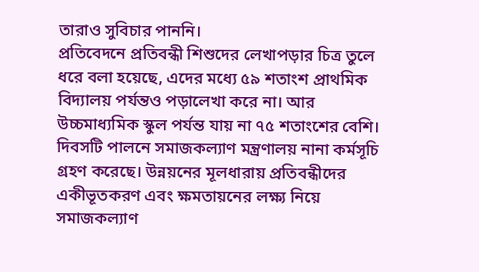তারাও সুবিচার পাননি।
প্রতিবেদনে প্রতিবন্ধী শিশুদের লেখাপড়ার চিত্র তুলে ধরে বলা হয়েছে, এদের মধ্যে ৫৯ শতাংশ প্রাথমিক বিদ্যালয় পর্যন্তও পড়ালেখা করে না। আর উচ্চমাধ্যমিক স্কুল পর্যন্ত যায় না ৭৫ শতাংশের বেশি।
দিবসটি পালনে সমাজকল্যাণ মন্ত্রণালয় নানা কর্মসূচি গ্রহণ করেছে। উন্নয়নের মূলধারায় প্রতিবন্ধীদের একীভূতকরণ এবং ক্ষমতায়নের লক্ষ্য নিয়ে সমাজকল্যাণ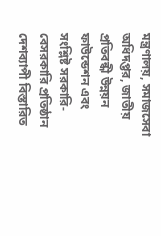মন্ত্রণালয়, সমাজসেবা অধিদপ্তর, জাতীয় প্রতিবন্ধী উন্নয়ন ফাউন্ডেশন এবং সংশ্লিষ্ট সরকারি-বেসরকারি প্রতিষ্ঠান দেশব্যাপী বিস্তারিত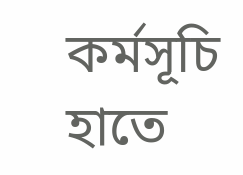কর্মসূচি হাতে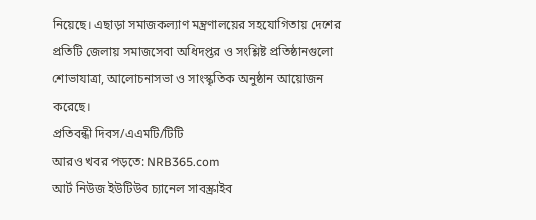নিয়েছে। এছাড়া সমাজকল্যাণ মন্ত্রণালয়ের সহযোগিতায় দেশের প্রতিটি জেলায় সমাজসেবা অধিদপ্তর ও সংশ্লিষ্ট প্রতিষ্ঠানগুলো শোভাযাত্রা, আলোচনাসভা ও সাংস্কৃতিক অনুষ্ঠান আয়োজন করেছে।
প্রতিবন্ধী দিবস/এএমটি/টিটি
আরও খবর পড়তে: NRB365.com
আর্ট নিউজ ইউটিউব চ্যানেল সাবস্ক্রাইব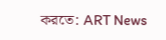করতে: ART News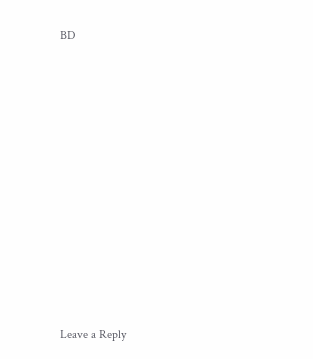BD
















Leave a Reply